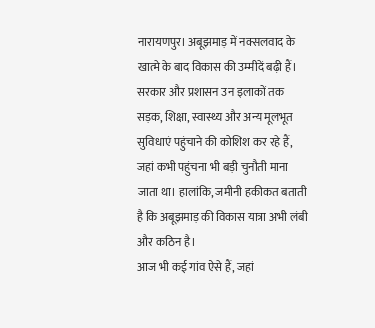नारायणपुर। अबूझमाड़ में नक्सलवाद के खात्मे के बाद विकास की उम्मीदें बढ़ी हैं। सरकार और प्रशासन उन इलाकों तक सड़क, शिक्षा, स्वास्थ्य और अन्य मूलभूत सुविधाएं पहुंचाने की कोशिश कर रहे हैं, जहां कभी पहुंचना भी बड़ी चुनौती माना जाता था। हालांकि, जमीनी हकीकत बताती है कि अबूझमाड़ की विकास यात्रा अभी लंबी और कठिन है।
आज भी कई गांव ऐसे हैं, जहां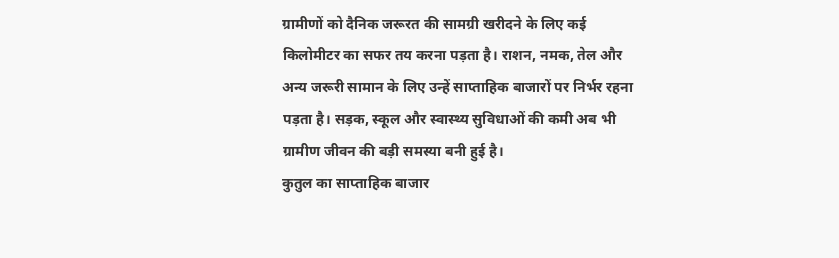ग्रामीणों को दैनिक जरूरत की सामग्री खरीदने के लिए कई किलोमीटर का सफर तय करना पड़ता है। राशन, नमक, तेल और अन्य जरूरी सामान के लिए उन्हें साप्ताहिक बाजारों पर निर्भर रहना पड़ता है। सड़क, स्कूल और स्वास्थ्य सुविधाओं की कमी अब भी ग्रामीण जीवन की बड़ी समस्या बनी हुई है।
कुतुल का साप्ताहिक बाजार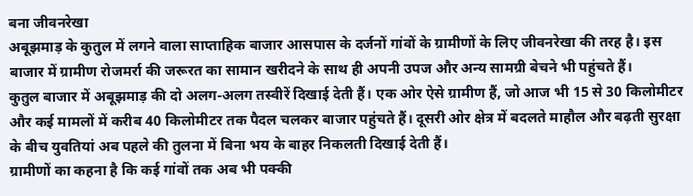बना जीवनरेखा
अबूझमाड़ के कुतुल में लगने वाला साप्ताहिक बाजार आसपास के दर्जनों गांवों के ग्रामीणों के लिए जीवनरेखा की तरह है। इस बाजार में ग्रामीण रोजमर्रा की जरूरत का सामान खरीदने के साथ ही अपनी उपज और अन्य सामग्री बेचने भी पहुंचते हैं।
कुतुल बाजार में अबूझमाड़ की दो अलग-अलग तस्वीरें दिखाई देती हैं। एक ओर ऐसे ग्रामीण हैं, जो आज भी 15 से 30 किलोमीटर और कई मामलों में करीब 40 किलोमीटर तक पैदल चलकर बाजार पहुंचते हैं। दूसरी ओर क्षेत्र में बदलते माहौल और बढ़ती सुरक्षा के बीच युवतियां अब पहले की तुलना में बिना भय के बाहर निकलती दिखाई देती हैं।
ग्रामीणों का कहना है कि कई गांवों तक अब भी पक्की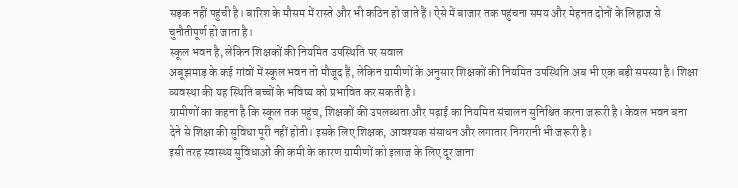सड़क नहीं पहुंची है। बारिश के मौसम में रास्ते और भी कठिन हो जाते हैं। ऐसे में बाजार तक पहुंचना समय और मेहनत दोनों के लिहाज से चुनौतीपूर्ण हो जाता है।
स्कूल भवन है, लेकिन शिक्षकों की नियमित उपस्थिति पर सवाल
अबूझमाड़ के कई गांवों में स्कूल भवन तो मौजूद हैं, लेकिन ग्रामीणों के अनुसार शिक्षकों की नियमित उपस्थिति अब भी एक बड़ी समस्या है। शिक्षा व्यवस्था की यह स्थिति बच्चों के भविष्य को प्रभावित कर सकती है।
ग्रामीणों का कहना है कि स्कूल तक पहुंच, शिक्षकों की उपलब्धता और पढ़ाई का नियमित संचालन सुनिश्चित करना जरूरी है। केवल भवन बना देने से शिक्षा की सुविधा पूरी नहीं होती। इसके लिए शिक्षक, आवश्यक संसाधन और लगातार निगरानी भी जरूरी है।
इसी तरह स्वास्थ्य सुविधाओं की कमी के कारण ग्रामीणों को इलाज के लिए दूर जाना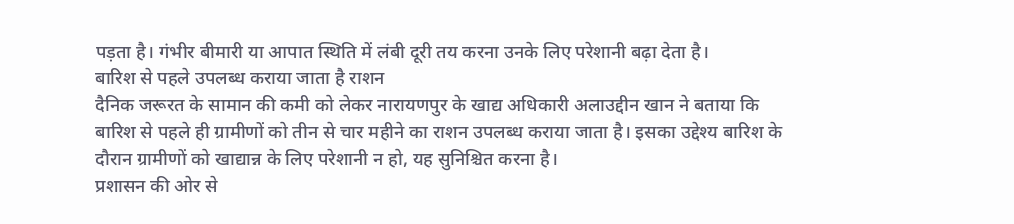पड़ता है। गंभीर बीमारी या आपात स्थिति में लंबी दूरी तय करना उनके लिए परेशानी बढ़ा देता है।
बारिश से पहले उपलब्ध कराया जाता है राशन
दैनिक जरूरत के सामान की कमी को लेकर नारायणपुर के खाद्य अधिकारी अलाउद्दीन खान ने बताया कि बारिश से पहले ही ग्रामीणों को तीन से चार महीने का राशन उपलब्ध कराया जाता है। इसका उद्देश्य बारिश के दौरान ग्रामीणों को खाद्यान्न के लिए परेशानी न हो, यह सुनिश्चित करना है।
प्रशासन की ओर से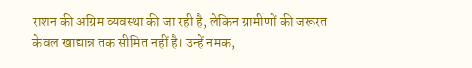राशन की अग्रिम व्यवस्था की जा रही है, लेकिन ग्रामीणों की जरूरत केवल खाद्यान्न तक सीमित नहीं है। उन्हें नमक,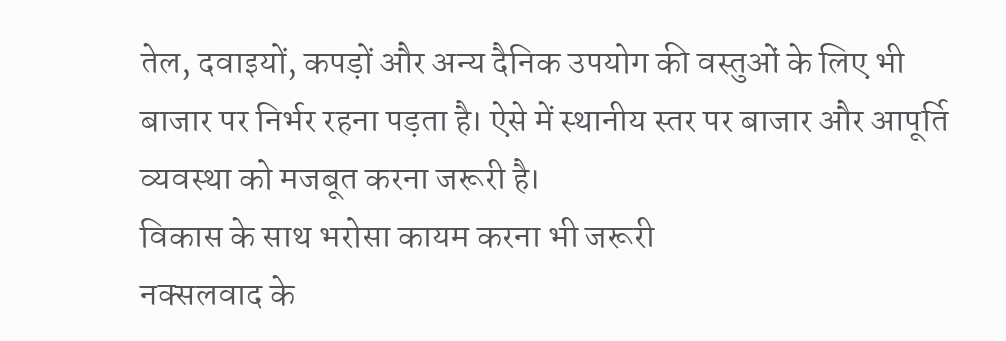तेल, दवाइयों, कपड़ों और अन्य दैनिक उपयोग की वस्तुओं के लिए भी बाजार पर निर्भर रहना पड़ता है। ऐसे में स्थानीय स्तर पर बाजार और आपूर्ति व्यवस्था को मजबूत करना जरूरी है।
विकास के साथ भरोसा कायम करना भी जरूरी
नक्सलवाद के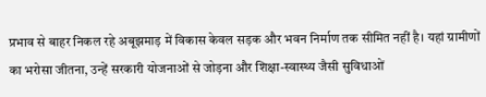प्रभाव से बाहर निकल रहे अबूझमाड़ में विकास केवल सड़क और भवन निर्माण तक सीमित नहीं है। यहां ग्रामीणों का भरोसा जीतना, उन्हें सरकारी योजनाओं से जोड़ना और शिक्षा-स्वास्थ्य जैसी सुविधाओं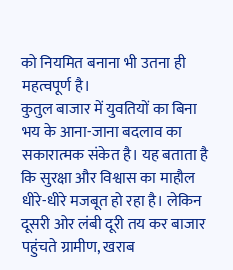को नियमित बनाना भी उतना ही महत्वपूर्ण है।
कुतुल बाजार में युवतियों का बिना भय के आना-जाना बदलाव का सकारात्मक संकेत है। यह बताता है कि सुरक्षा और विश्वास का माहौल धीरे-धीरे मजबूत हो रहा है। लेकिन दूसरी ओर लंबी दूरी तय कर बाजार पहुंचते ग्रामीण, खराब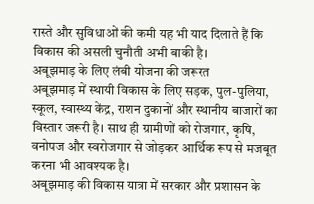रास्ते और सुविधाओं की कमी यह भी याद दिलाते हैं कि विकास की असली चुनौती अभी बाकी है।
अबूझमाड़ के लिए लंबी योजना की जरूरत
अबूझमाड़ में स्थायी विकास के लिए सड़क, पुल-पुलिया, स्कूल, स्वास्थ्य केंद्र, राशन दुकानों और स्थानीय बाजारों का विस्तार जरूरी है। साथ ही ग्रामीणों को रोजगार, कृषि, वनोपज और स्वरोजगार से जोड़कर आर्थिक रूप से मजबूत करना भी आवश्यक है।
अबूझमाड़ की विकास यात्रा में सरकार और प्रशासन के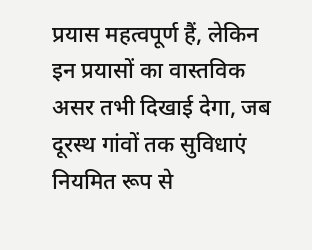प्रयास महत्वपूर्ण हैं, लेकिन इन प्रयासों का वास्तविक असर तभी दिखाई देगा, जब दूरस्थ गांवों तक सुविधाएं नियमित रूप से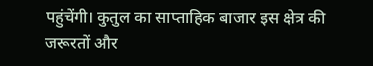पहुंचेंगी। कुतुल का साप्ताहिक बाजार इस क्षेत्र की जरूरतों और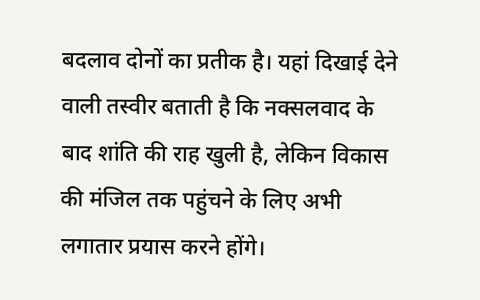बदलाव दोनों का प्रतीक है। यहां दिखाई देने वाली तस्वीर बताती है कि नक्सलवाद के बाद शांति की राह खुली है, लेकिन विकास की मंजिल तक पहुंचने के लिए अभी लगातार प्रयास करने होंगे।